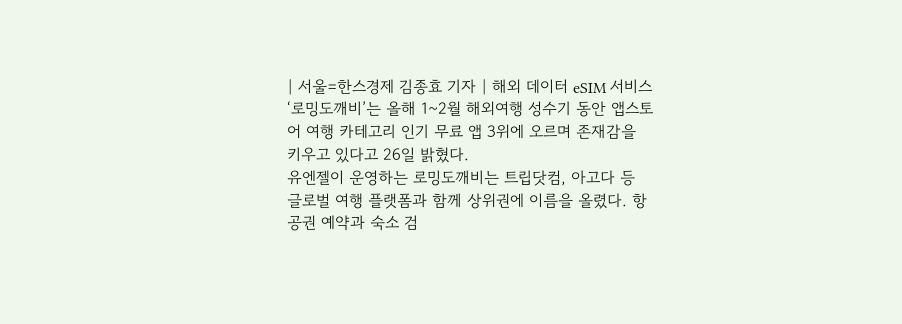| 서울=한스경제 김종효 기자 | 해외 데이터 eSIM 서비스 ‘로밍도깨비’는 올해 1~2월 해외여행 성수기 동안 앱스토어 여행 카테고리 인기 무료 앱 3위에 오르며 존재감을 키우고 있다고 26일 밝혔다.
유엔젤이 운영하는 로밍도깨비는 트립닷컴, 아고다 등 글로벌 여행 플랫폼과 함께 상위권에 이름을 올렸다. 항공권 예약과 숙소 검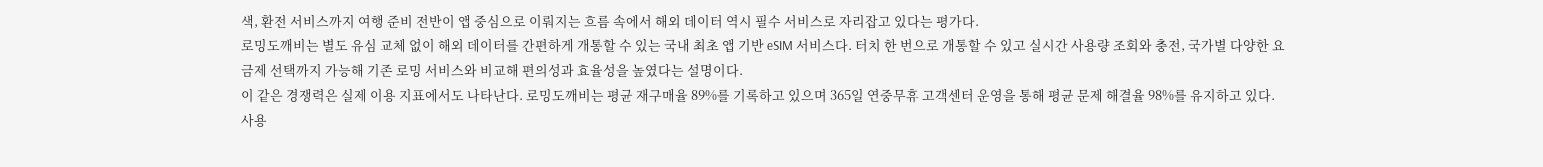색, 환전 서비스까지 여행 준비 전반이 앱 중심으로 이뤄지는 흐름 속에서 해외 데이터 역시 필수 서비스로 자리잡고 있다는 평가다.
로밍도깨비는 별도 유심 교체 없이 해외 데이터를 간편하게 개통할 수 있는 국내 최초 앱 기반 eSIM 서비스다. 터치 한 번으로 개통할 수 있고 실시간 사용량 조회와 충전, 국가별 다양한 요금제 선택까지 가능해 기존 로밍 서비스와 비교해 편의성과 효율성을 높였다는 설명이다.
이 같은 경쟁력은 실제 이용 지표에서도 나타난다. 로밍도깨비는 평균 재구매율 89%를 기록하고 있으며 365일 연중무휴 고객센터 운영을 통해 평균 문제 해결율 98%를 유지하고 있다. 사용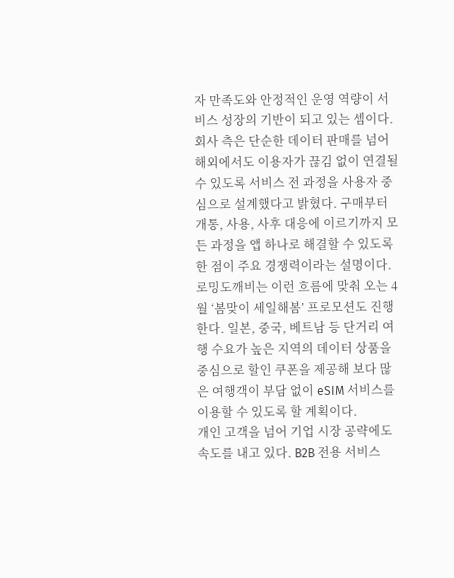자 만족도와 안정적인 운영 역량이 서비스 성장의 기반이 되고 있는 셈이다.
회사 측은 단순한 데이터 판매를 넘어 해외에서도 이용자가 끊김 없이 연결될 수 있도록 서비스 전 과정을 사용자 중심으로 설계했다고 밝혔다. 구매부터 개통, 사용, 사후 대응에 이르기까지 모든 과정을 앱 하나로 해결할 수 있도록 한 점이 주요 경쟁력이라는 설명이다.
로밍도깨비는 이런 흐름에 맞춰 오는 4월 ‘봄맞이 세일해봄’ 프로모션도 진행한다. 일본, 중국, 베트남 등 단거리 여행 수요가 높은 지역의 데이터 상품을 중심으로 할인 쿠폰을 제공해 보다 많은 여행객이 부담 없이 eSIM 서비스를 이용할 수 있도록 할 계획이다.
개인 고객을 넘어 기업 시장 공략에도 속도를 내고 있다. B2B 전용 서비스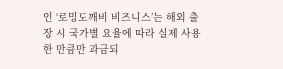인 ‘로밍도깨비 비즈니스’는 해외 출장 시 국가별 요율에 따라 실제 사용한 만큼만 과금되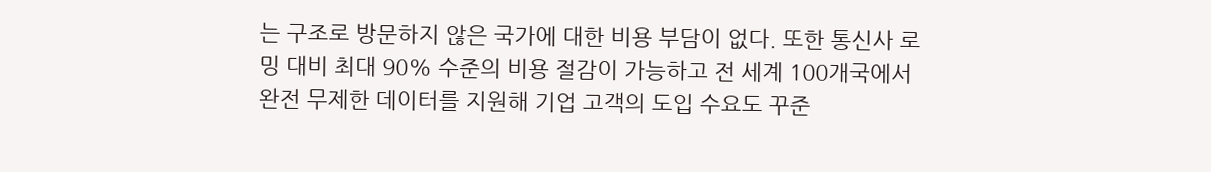는 구조로 방문하지 않은 국가에 대한 비용 부담이 없다. 또한 통신사 로밍 대비 최대 90% 수준의 비용 절감이 가능하고 전 세계 100개국에서 완전 무제한 데이터를 지원해 기업 고객의 도입 수요도 꾸준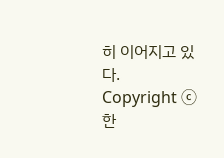히 이어지고 있다.
Copyright ⓒ 한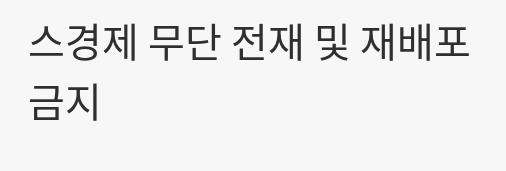스경제 무단 전재 및 재배포 금지